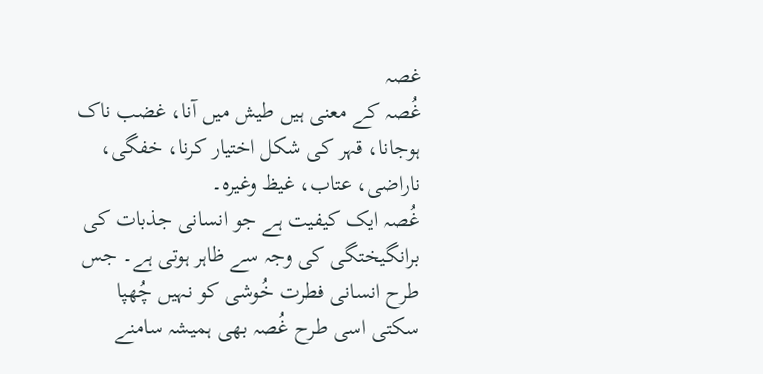غصہ
غُصہ کے معنی ہیں طیش میں آنا، غضب ناک ہوجانا، قہر کی شکل اختیار کرنا، خفگی، ناراضی، عتاب، غیظ وغیرہ۔
غُصہ ایک کیفیت ہے جو انسانی جذبات کی برانگیختگی کی وجہ سے ظاہر ہوتی ہے۔ جس طرح انسانی فطرت خُوشی کو نہیں چُھپا سکتی اسی طرح غُصہ بھی ہمیشہ سامنے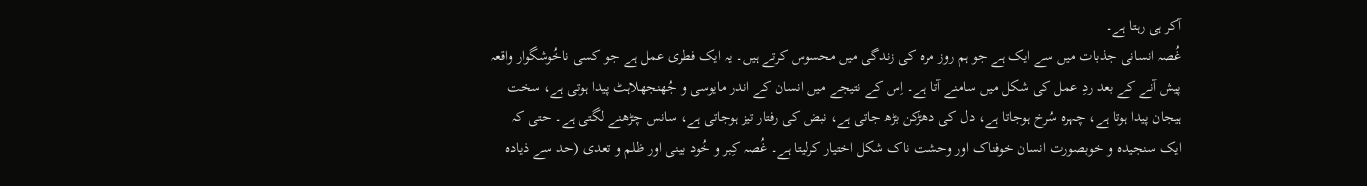آکر ہی رہتا ہے۔
غُصہ انسانی جذبات میں سے ایک ہے جو ہم روز مرہ کی زندگی میں محسوس کرتے ہیں۔ یہ ایک فطری عمل ہے جو کسی ناخُوشگوار واقعہ پیش آنے کے بعد ردِ عمل کی شکل میں سامنے آتا ہے۔ اِس کے نتیجے میں انسان کے اندر مایوسی و جُھنجھلاہٹ پیدا ہوتی ہے، سخت ہیجان پیدا ہوتا ہے، چہرہ سُرخ ہوجاتا ہے، دل کی دھڑکن بڑھ جاتی ہے، نبض کی رفتار تیز ہوجاتی ہے، سانس چڑھنے لگتی ہے۔ حتی کہ ایک سنجیدہ و خوبصورت انسان خوفناک اور وحشت ناک شکل اختیار کرلیتا ہے۔ غُصہ کِبر و خُود بینی اور ظلم و تعدی (حد سے ذیادہ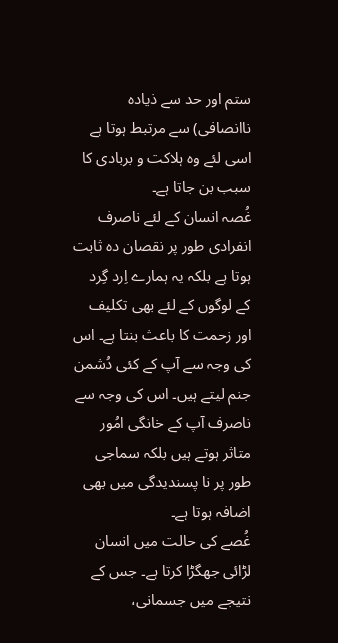ستم اور حد سے ذیادہ ناانصافی) سے مرتبط ہوتا ہے اسی لئے وہ ہلاکت و بربادی کا سبب بن جاتا ہے۔
غُصہ انسان کے لئے ناصرف انفرادی طور پر نقصان دہ ثابت ہوتا ہے بلکہ یہ ہمارے اِرد گِرد کے لوگوں کے لئے بھی تکلیف اور زحمت کا باعث بنتا ہے۔ اس کی وجہ سے آپ کے کئی دُشمن جنم لیتے ہیں۔ اس کی وجہ سے ناصرف آپ کے خانگی امُور متاثر ہوتے ہیں بلکہ سماجی طور پر نا پسندیدگی میں بھی اضافہ ہوتا ہے۔
غُصے کی حالت میں انسان لڑائی جھگڑا کرتا ہے۔ جس کے نتیجے میں جسمانی،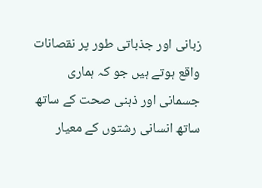زبانی اور جذباتی طور پر نقصانات واقع ہوتے ہیں جو کہ ہماری جسمانی اور ذہنی صحت کے ساتھ ساتھ انسانی رشتوں کے معیار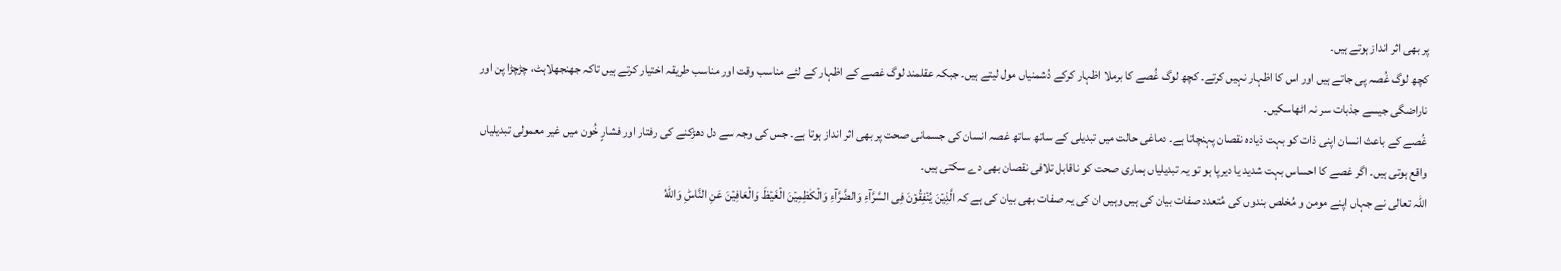پر بھی اثر انداز ہوتے ہیں۔
کچھ لوگ غُصہ پی جاتے ہیں اور اس کا اظہار نہیں کرتے۔ کچھ لوگ غُصے کا برملا اظہار کرکے دُشمنیاں مول لیتے ہیں۔ جبکہ عقلمند لوگ غصے کے اظہار کے لئے مناسب وقت اور مناسب طریقہ اختیار کرتے ہیں تاکہ جھنجھلاہٹ، چڑچڑا پن اور ناراضگی جیسے جذبات سر نہ اٹھاسکیں۔
غُصے کے باعث انسان اپنی ذات کو بہت ذیادہ نقصان پہنچاتا ہے۔ دماغی حالت میں تبدیلی کے ساتھ ساتھ غصہ انسان کی جسمانی صحت پر بھی اثر انداز ہوتا ہے۔ جس کی وجہ سے دل دھڑکنے کی رفتار اور فشارٍ خُون میں غیر معمولی تبدیلیاں واقع ہوتی ہیں۔ اگر غصے کا احساس بہت شدید یا دیرپا ہو تو یہ تبدیلیاں ہماری صحت کو ناقابل تلافی نقصان بھی دے سکتی ہیں۔
اللہ تعالی نے جہاں اپنے مومن و مُخلص بندوں کی مُتعدد صفات بیان کی ہیں وہیں ان کی یہ صفات بھی بیان کی ہے کہ الَّذِيۡنَ يُنۡفِقُوۡنَ فِى السَّرَّآءِ وَالضَّرَّآءِ وَالۡكٰظِمِيۡنَ الۡغَيۡظَ وَالۡعَافِيۡنَ عَنِ النَّاسِؕ وَاللّٰهُ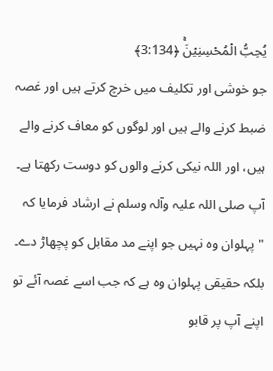يُحِبُّ الۡمُحۡسِنِيۡنَۚ ﴿3:134﴾
جو خوشی اور تکلیف میں خرچ کرتے ہیں اور غصہ ضبط کرنے والے ہیں اور لوگوں کو معاف کرنے والے ہیں، اور اللہ نیکی کرنے والوں کو دوست رکھتا ہے۔
آپ صلی اللہ علیہ وآلہ وسلم نے ارشاد فرمایا کہ "پہلوان وہ نہیں جو اپنے مد مقابل کو پچھاڑ دے۔ بلکہ حقیقی پہلوان وہ ہے کہ جب اسے غصہ آئے تو اپنے آپ پر قابو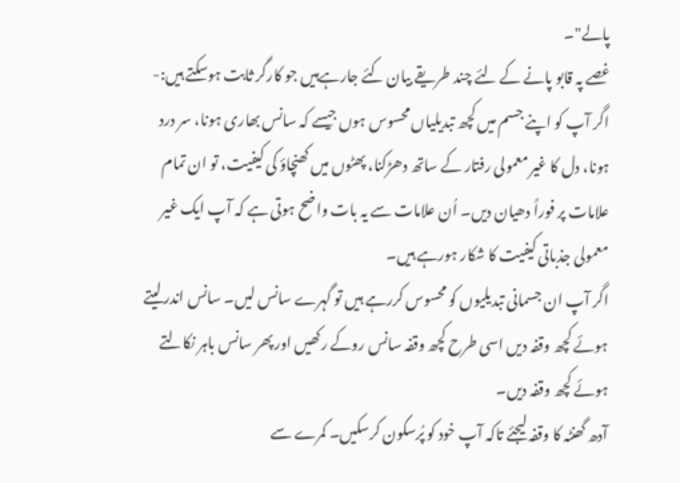پالے"۔
غصے پہ قابو پانے کے لئے چند طریقے بیان کئے جارہےہیں جو کارگر ثابت ہوسکتے ہیں:-
اگر آپ کو اپنے جسم میں کچھ تبدیلیاں محسوس ہوں جیسے کہ سانس بھاری ہونا، سر درد ہونا، دل کا غیر معمولی رفتار کے ساتھ دھڑکنا، پھٹوں میں کھنچاؤ کی کیفیت، تو ان تمام علامات پر فوراً دھیان دیں۔ اُن علامات سے یہ بات واضح ہوتی ہے کہ آپ ایک غیر معمولی جذباتی کیفیت کا شکار ہورہے ہیں۔
اگر آپ ان جسمانی تبدیلیوں کو محسوس کررہے ہیں تو گہرے سانس لیں۔ سانس اندر لیتے ہوئے کچھ وقفہ دیں اسی طرح کچھ وقفہ سانس روکے رکھیں اور پھر سانس باہر نکالتے ہوئے کچھ وقفہ دیں۔
آدھ گھنٹہ کا وقفہ لیجئے تاکہ آپ خود کو پُرسکون کرسکیں۔ کمرے سے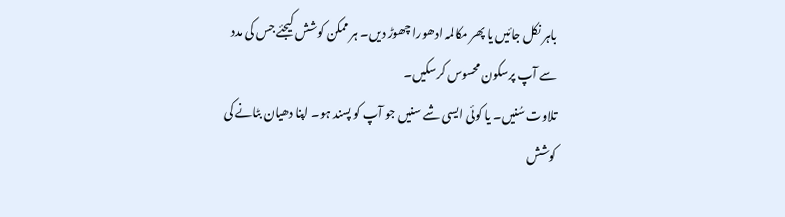باہر نکل جائیں یا پھر مکالمہ ادھورا چھوڑ دیں۔ ہر ممکن کوشش کیجئے جس کی مدد سے آپ پرسکون محسوس کرسکیں۔
تلاوت سُنیں۔ یا کوئی ایسی شے سنیں جو آپ کو پسند ہو۔ اپنا دھیان بٹانے کی کوشش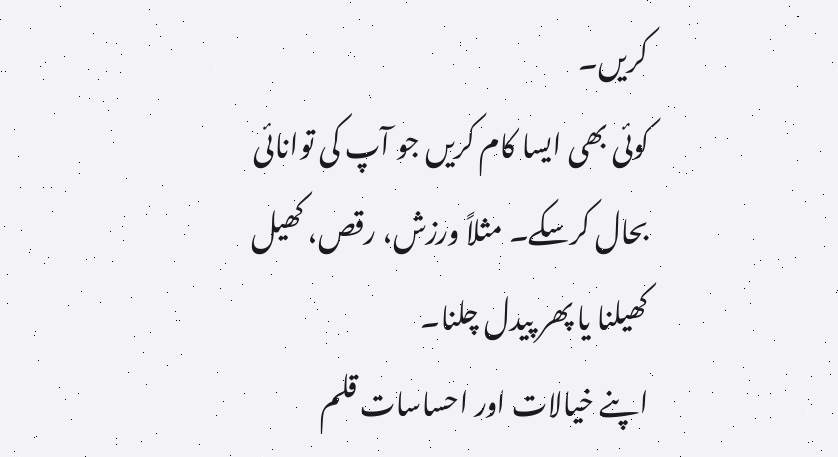کریں۔
کوئی بھی ایسا کام کریں جو آپ کی توانائی بحال کرسکے۔ مثلاً ورزش، رقص، کھیل کھیلنا یا پھر پیدل چلنا۔
اپنے خیالات اور احساسات قلم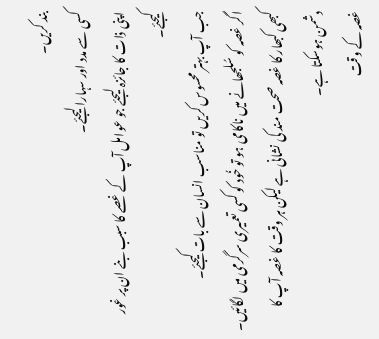بند کریں۔
کسی سے مدد اور سہارا لیجئے۔
اپنی ذات کا جائزہ لیجئے جو عوامل آپ کے غصے کا سبب بنے ان پر غور کیجئے۔
جب آپ بہتر محسوس کریں تو مناسب انسان سے بات کیجئے۔
اگر غصہ کو سُلجھانے میں ناکامی ہو تو خُود کو کسی تعمیری سرگرمی میں لگائیں۔
کبھی کبھار کا غصہ صحت مند کی نشانی ہے لیکن ہر وقت کا غصہ آپ کا دشمن ہوسکتا ہے۔
غصہ کے وقت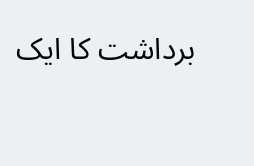برداشت کا ایک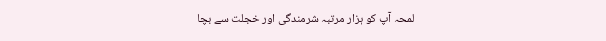لمحہ آپ کو ہزار مرتبہ شرمندگی اور خجلت سے بچا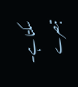سکتا ہے۔
تبصرے